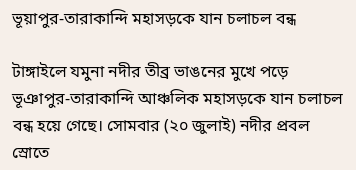ভূয়াপুর-তারাকান্দি মহাসড়কে যান চলাচল বন্ধ

টাঙ্গাইলে যমুনা নদীর তীব্র ভাঙনের মুখে পড়ে ভূঞাপুর-তারাকান্দি আঞ্চলিক মহাসড়কে যান চলাচল বন্ধ হয়ে গেছে। সোমবার (২০ জুলাই) নদীর প্রবল স্রোতে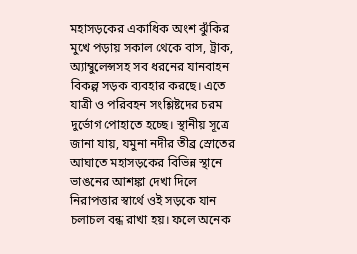মহাসড়কের একাধিক অংশ ঝুঁকির মুখে পড়ায় সকাল থেকে বাস, ট্রাক, অ্যাম্বুলেন্সসহ সব ধরনের যানবাহন বিকল্প সড়ক ব্যবহার করছে। এতে যাত্রী ও পরিবহন সংশ্লিষ্টদের চরম দুর্ভোগ পোহাতে হচ্ছে। স্থানীয় সূত্রে জানা যায়, যমুনা নদীর তীব্র স্রোতের আঘাতে মহাসড়কের বিভিন্ন স্থানে ভাঙনের আশঙ্কা দেখা দিলে নিরাপত্তার স্বার্থে ওই সড়কে যান চলাচল বন্ধ রাখা হয়। ফলে অনেক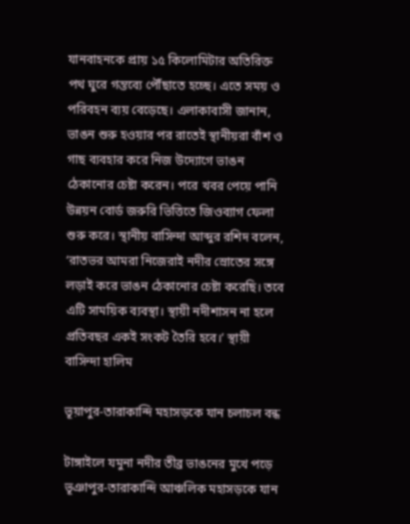যানবাহনকে প্রায় ১৫ কিলোমিটার অতিরিক্ত পথ ঘুরে গন্তব্যে পৌঁছাতে হচ্ছে। এতে সময় ও পরিবহন ব্যয় বেড়েছে। এলাকাবাসী জানান, ভাঙন শুরু হওয়ার পর রাতেই স্থানীয়রা বাঁশ ও গাছ ব্যবহার করে নিজ উদ্যোগে ভাঙন ঠেকানোর চেষ্টা করেন। পরে খবর পেয়ে পানি উন্নয়ন বোর্ড জরুরি ভিত্তিতে জিওব্যাগ ফেলা শুরু করে। স্থানীয় বাসিন্দা আব্দুর রশিদ বলেন, ‘রাতভর আমরা নিজেরাই নদীর স্রোতের সঙ্গে লড়াই করে ভাঙন ঠেকানোর চেষ্টা করেছি। তবে এটি সাময়িক ব্যবস্থা। স্থায়ী নদীশাসন না হলে প্রতিবছর একই সংকট তৈরি হবে।’ স্থায়ী বাসিন্দা হালিম

ভূয়াপুর-তারাকান্দি মহাসড়কে যান চলাচল বন্ধ

টাঙ্গাইলে যমুনা নদীর তীব্র ভাঙনের মুখে পড়ে ভূঞাপুর-তারাকান্দি আঞ্চলিক মহাসড়কে যান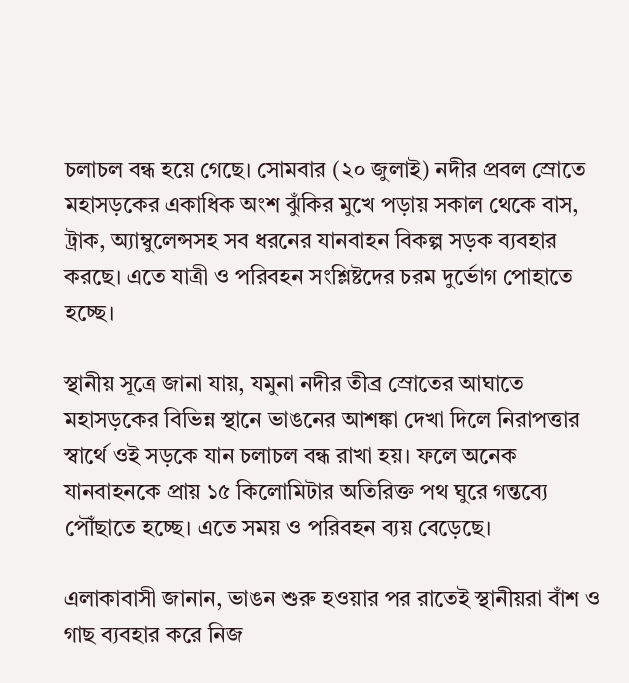চলাচল বন্ধ হয়ে গেছে। সোমবার (২০ জুলাই) নদীর প্রবল স্রোতে মহাসড়কের একাধিক অংশ ঝুঁকির মুখে পড়ায় সকাল থেকে বাস, ট্রাক, অ্যাম্বুলেন্সসহ সব ধরনের যানবাহন বিকল্প সড়ক ব্যবহার করছে। এতে যাত্রী ও পরিবহন সংশ্লিষ্টদের চরম দুর্ভোগ পোহাতে হচ্ছে।

স্থানীয় সূত্রে জানা যায়, যমুনা নদীর তীব্র স্রোতের আঘাতে মহাসড়কের বিভিন্ন স্থানে ভাঙনের আশঙ্কা দেখা দিলে নিরাপত্তার স্বার্থে ওই সড়কে যান চলাচল বন্ধ রাখা হয়। ফলে অনেক যানবাহনকে প্রায় ১৫ কিলোমিটার অতিরিক্ত পথ ঘুরে গন্তব্যে পৌঁছাতে হচ্ছে। এতে সময় ও পরিবহন ব্যয় বেড়েছে।

এলাকাবাসী জানান, ভাঙন শুরু হওয়ার পর রাতেই স্থানীয়রা বাঁশ ও গাছ ব্যবহার করে নিজ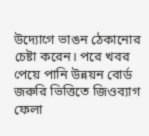উদ্যোগে ভাঙন ঠেকানোর চেষ্টা করেন। পরে খবর পেয়ে পানি উন্নয়ন বোর্ড জরুরি ভিত্তিতে জিওব্যাগ ফেলা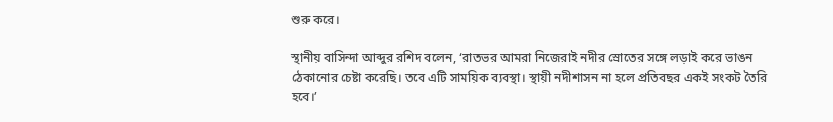শুরু করে।

স্থানীয় বাসিন্দা আব্দুর রশিদ বলেন, ‘রাতভর আমরা নিজেরাই নদীর স্রোতের সঙ্গে লড়াই করে ভাঙন ঠেকানোর চেষ্টা করেছি। তবে এটি সাময়িক ব্যবস্থা। স্থায়ী নদীশাসন না হলে প্রতিবছর একই সংকট তৈরি হবে।’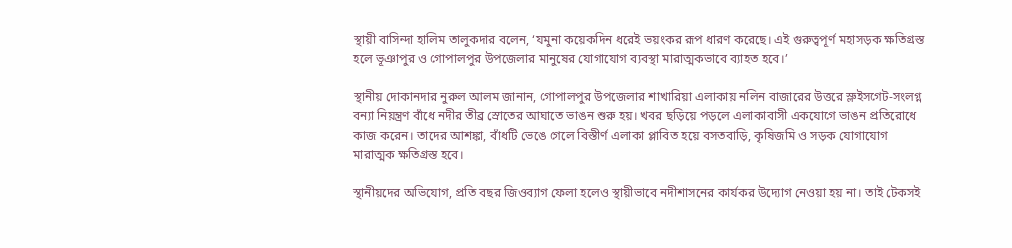স্থায়ী বাসিন্দা হালিম তালুকদার বলেন, ‘যমুনা কয়েকদিন ধরেই ভয়ংকর রূপ ধারণ করেছে। এই গুরুত্বপূর্ণ মহাসড়ক ক্ষতিগ্রস্ত হলে ভূঞাপুর ও গোপালপুর উপজেলার মানুষের যোগাযোগ ব্যবস্থা মারাত্মকভাবে ব্যাহত হবে।’

স্থানীয় দোকানদার নুরুল আলম জানান, গোপালপুর উপজেলার শাখারিয়া এলাকায় নলিন বাজারের উত্তরে স্লুইসগেট-সংলগ্ন বন্যা নিয়ন্ত্রণ বাঁধে নদীর তীব্র স্রোতের আঘাতে ভাঙন শুরু হয়। খবর ছড়িয়ে পড়লে এলাকাবাসী একযোগে ভাঙন প্রতিরোধে কাজ করেন। তাদের আশঙ্কা, বাঁধটি ভেঙে গেলে বিস্তীর্ণ এলাকা প্লাবিত হয়ে বসতবাড়ি, কৃষিজমি ও সড়ক যোগাযোগ মারাত্মক ক্ষতিগ্রস্ত হবে।

স্থানীয়দের অভিযোগ, প্রতি বছর জিওব্যাগ ফেলা হলেও স্থায়ীভাবে নদীশাসনের কার্যকর উদ্যোগ নেওয়া হয় না। তাই টেকসই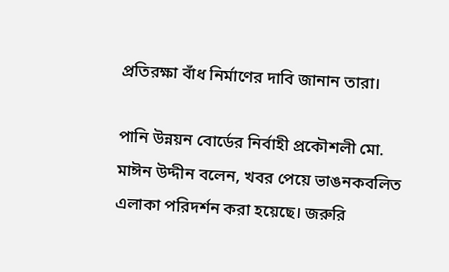প্রতিরক্ষা বাঁধ নির্মাণের দাবি জানান তারা।

পানি উন্নয়ন বোর্ডের নির্বাহী প্রকৌশলী মো. মাঈন উদ্দীন বলেন, খবর পেয়ে ভাঙনকবলিত এলাকা পরিদর্শন করা হয়েছে। জরুরি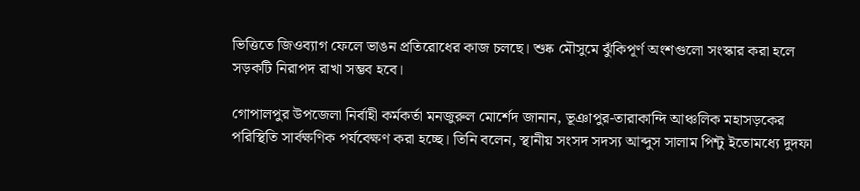ভিত্তিতে জিওব্যাগ ফেলে ভাঙন প্রতিরোধের কাজ চলছে। শুষ্ক মৌসুমে ঝুঁকিপূর্ণ অংশগুলো সংস্কার করা হলে সড়কটি নিরাপদ রাখা সম্ভব হবে।

গোপালপুর উপজেলা নির্বাহী কর্মকর্তা মনজুরুল মোর্শেদ জানান, ভূঞাপুর-তারাকান্দি আঞ্চলিক মহাসড়কের পরিস্থিতি সার্বক্ষণিক পর্যবেক্ষণ করা হচ্ছে। তিনি বলেন, স্থানীয় সংসদ সদস্য আব্দুস সালাম পিন্টু ইতোমধ্যে দুদফা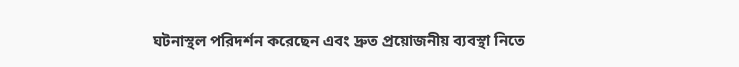ঘটনাস্থল পরিদর্শন করেছেন এবং দ্রুত প্রয়োজনীয় ব্যবস্থা নিতে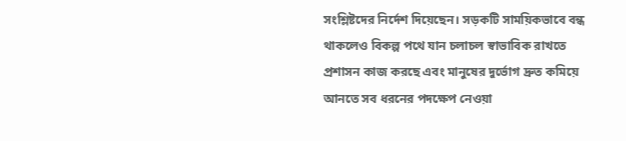সংশ্লিষ্টদের নির্দেশ দিয়েছেন। সড়কটি সাময়িকভাবে বন্ধ থাকলেও বিকল্প পথে যান চলাচল স্বাভাবিক রাখতে প্রশাসন কাজ করছে এবং মানুষের দুর্ভোগ দ্রুত কমিয়ে আনতে সব ধরনের পদক্ষেপ নেওয়া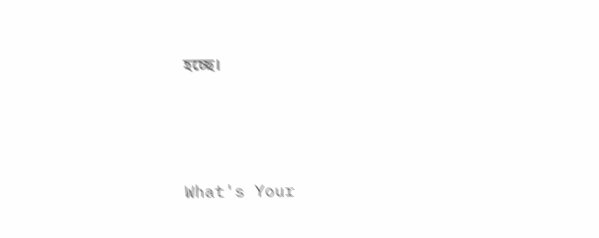হচ্ছে।




What's Your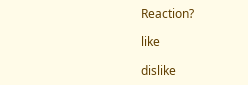Reaction?

like

dislike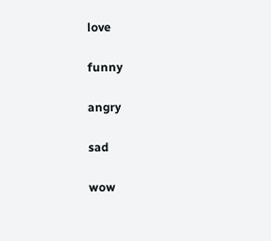love

funny

angry

sad

wow